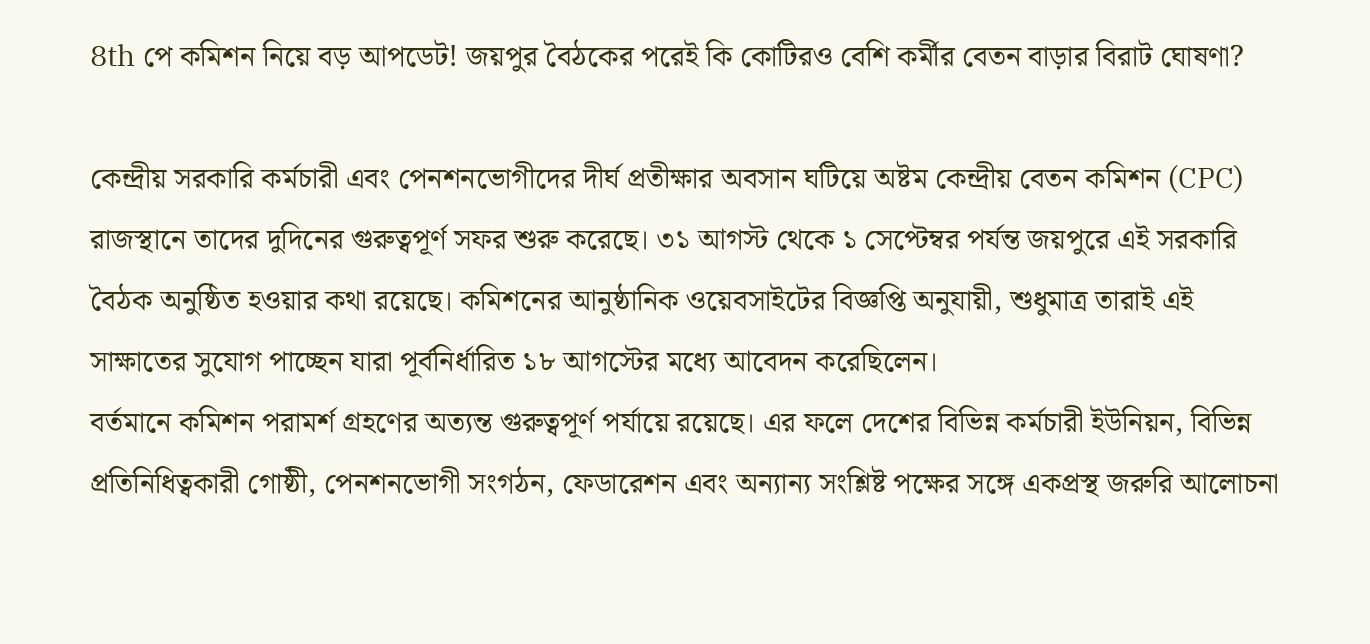8th পে কমিশন নিয়ে বড় আপডেট! জয়পুর বৈঠকের পরেই কি কোটিরও বেশি কর্মীর বেতন বাড়ার বিরাট ঘোষণা?

কেন্দ্রীয় সরকারি কর্মচারী এবং পেনশনভোগীদের দীর্ঘ প্রতীক্ষার অবসান ঘটিয়ে অষ্টম কেন্দ্রীয় বেতন কমিশন (CPC) রাজস্থানে তাদের দুদিনের গুরুত্বপূর্ণ সফর শুরু করেছে। ৩১ আগস্ট থেকে ১ সেপ্টেম্বর পর্যন্ত জয়পুরে এই সরকারি বৈঠক অনুষ্ঠিত হওয়ার কথা রয়েছে। কমিশনের আনুষ্ঠানিক ওয়েবসাইটের বিজ্ঞপ্তি অনুযায়ী, শুধুমাত্র তারাই এই সাক্ষাতের সুযোগ পাচ্ছেন যারা পূর্বনির্ধারিত ১৮ আগস্টের মধ্যে আবেদন করেছিলেন।
বর্তমানে কমিশন পরামর্শ গ্রহণের অত্যন্ত গুরুত্বপূর্ণ পর্যায়ে রয়েছে। এর ফলে দেশের বিভিন্ন কর্মচারী ইউনিয়ন, বিভিন্ন প্রতিনিধিত্বকারী গোষ্ঠী, পেনশনভোগী সংগঠন, ফেডারেশন এবং অন্যান্য সংশ্লিষ্ট পক্ষের সঙ্গে একপ্রস্থ জরুরি আলোচনা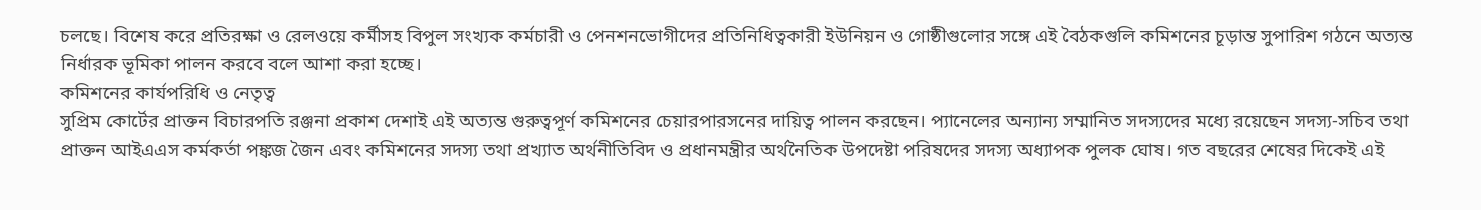চলছে। বিশেষ করে প্রতিরক্ষা ও রেলওয়ে কর্মীসহ বিপুল সংখ্যক কর্মচারী ও পেনশনভোগীদের প্রতিনিধিত্বকারী ইউনিয়ন ও গোষ্ঠীগুলোর সঙ্গে এই বৈঠকগুলি কমিশনের চূড়ান্ত সুপারিশ গঠনে অত্যন্ত নির্ধারক ভূমিকা পালন করবে বলে আশা করা হচ্ছে।
কমিশনের কার্যপরিধি ও নেতৃত্ব
সুপ্রিম কোর্টের প্রাক্তন বিচারপতি রঞ্জনা প্রকাশ দেশাই এই অত্যন্ত গুরুত্বপূর্ণ কমিশনের চেয়ারপারসনের দায়িত্ব পালন করছেন। প্যানেলের অন্যান্য সম্মানিত সদস্যদের মধ্যে রয়েছেন সদস্য-সচিব তথা প্রাক্তন আইএএস কর্মকর্তা পঙ্কজ জৈন এবং কমিশনের সদস্য তথা প্রখ্যাত অর্থনীতিবিদ ও প্রধানমন্ত্রীর অর্থনৈতিক উপদেষ্টা পরিষদের সদস্য অধ্যাপক পুলক ঘোষ। গত বছরের শেষের দিকেই এই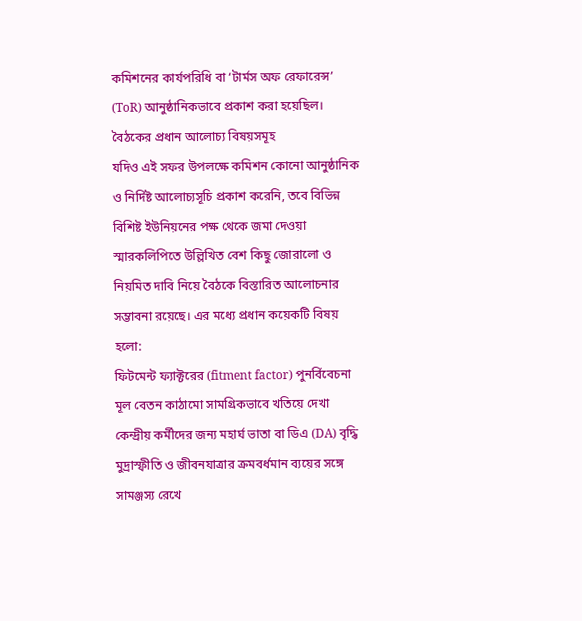কমিশনের কার্যপরিধি বা ‘টার্মস অফ রেফারেন্স’ (ToR) আনুষ্ঠানিকভাবে প্রকাশ করা হয়েছিল।
বৈঠকের প্রধান আলোচ্য বিষয়সমূহ
যদিও এই সফর উপলক্ষে কমিশন কোনো আনুষ্ঠানিক ও নির্দিষ্ট আলোচ্যসূচি প্রকাশ করেনি, তবে বিভিন্ন বিশিষ্ট ইউনিয়নের পক্ষ থেকে জমা দেওয়া স্মারকলিপিতে উল্লিখিত বেশ কিছু জোরালো ও নিয়মিত দাবি নিয়ে বৈঠকে বিস্তারিত আলোচনার সম্ভাবনা রয়েছে। এর মধ্যে প্রধান কয়েকটি বিষয় হলো:
ফিটমেন্ট ফ্যাক্টরের (fitment factor) পুনর্বিবেচনা
মূল বেতন কাঠামো সামগ্রিকভাবে খতিয়ে দেখা
কেন্দ্রীয় কর্মীদের জন্য মহার্ঘ ভাতা বা ডিএ (DA) বৃদ্ধি
মুদ্রাস্ফীতি ও জীবনযাত্রার ক্রমবর্ধমান ব্যয়ের সঙ্গে সামঞ্জস্য রেখে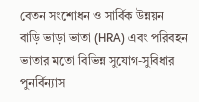বেতন সংশোধন ও সার্বিক উন্নয়ন
বাড়ি ভাড়া ভাতা (HRA) এবং পরিবহন ভাতার মতো বিভিন্ন সুযোগ-সুবিধার পুনর্বিন্যাস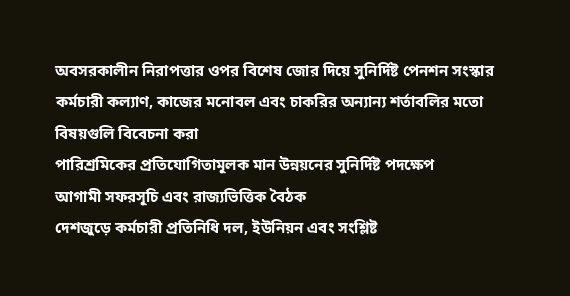অবসরকালীন নিরাপত্তার ওপর বিশেষ জোর দিয়ে সুনির্দিষ্ট পেনশন সংস্কার
কর্মচারী কল্যাণ, কাজের মনোবল এবং চাকরির অন্যান্য শর্তাবলির মতো বিষয়গুলি বিবেচনা করা
পারিশ্রমিকের প্রতিযোগিতামূলক মান উন্নয়নের সুনির্দিষ্ট পদক্ষেপ
আগামী সফরসূচি এবং রাজ্যভিত্তিক বৈঠক
দেশজুড়ে কর্মচারী প্রতিনিধি দল, ইউনিয়ন এবং সংশ্লিষ্ট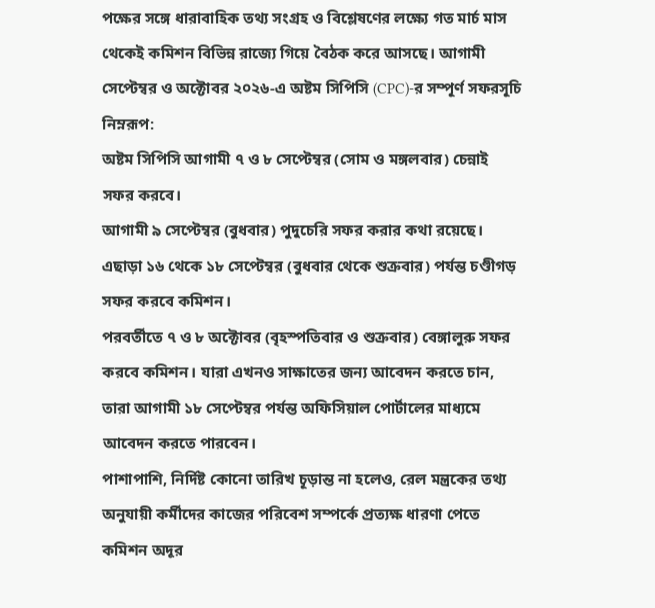পক্ষের সঙ্গে ধারাবাহিক তথ্য সংগ্রহ ও বিশ্লেষণের লক্ষ্যে গত মার্চ মাস থেকেই কমিশন বিভিন্ন রাজ্যে গিয়ে বৈঠক করে আসছে। আগামী সেপ্টেম্বর ও অক্টোবর ২০২৬-এ অষ্টম সিপিসি (CPC)-র সম্পূর্ণ সফরসূচি নিম্নরূপ:
অষ্টম সিপিসি আগামী ৭ ও ৮ সেপ্টেম্বর (সোম ও মঙ্গলবার) চেন্নাই সফর করবে।
আগামী ৯ সেপ্টেম্বর (বুধবার) পুদুচেরি সফর করার কথা রয়েছে।
এছাড়া ১৬ থেকে ১৮ সেপ্টেম্বর (বুধবার থেকে শুক্রবার) পর্যন্ত চণ্ডীগড় সফর করবে কমিশন।
পরবর্তীতে ৭ ও ৮ অক্টোবর (বৃহস্পতিবার ও শুক্রবার) বেঙ্গালুরু সফর করবে কমিশন। যারা এখনও সাক্ষাতের জন্য আবেদন করতে চান, তারা আগামী ১৮ সেপ্টেম্বর পর্যন্ত অফিসিয়াল পোর্টালের মাধ্যমে আবেদন করতে পারবেন।
পাশাপাশি, নির্দিষ্ট কোনো তারিখ চূড়ান্ত না হলেও, রেল মন্ত্রকের তথ্য অনুযায়ী কর্মীদের কাজের পরিবেশ সম্পর্কে প্রত্যক্ষ ধারণা পেতে কমিশন অদূর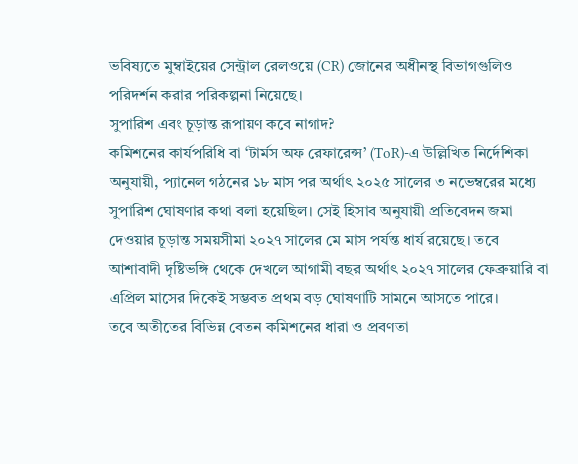ভবিষ্যতে মুম্বাইয়ের সেন্ট্রাল রেলওয়ে (CR) জোনের অধীনস্থ বিভাগগুলিও পরিদর্শন করার পরিকল্পনা নিয়েছে।
সুপারিশ এবং চূড়ান্ত রূপায়ণ কবে নাগাদ?
কমিশনের কার্যপরিধি বা ‘টার্মস অফ রেফারেন্স’ (ToR)-এ উল্লিখিত নির্দেশিকা অনুযায়ী, প্যানেল গঠনের ১৮ মাস পর অর্থাৎ ২০২৫ সালের ৩ নভেম্বরের মধ্যে সুপারিশ ঘোষণার কথা বলা হয়েছিল। সেই হিসাব অনুযায়ী প্রতিবেদন জমা দেওয়ার চূড়ান্ত সময়সীমা ২০২৭ সালের মে মাস পর্যন্ত ধার্য রয়েছে। তবে আশাবাদী দৃষ্টিভঙ্গি থেকে দেখলে আগামী বছর অর্থাৎ ২০২৭ সালের ফেব্রুয়ারি বা এপ্রিল মাসের দিকেই সম্ভবত প্রথম বড় ঘোষণাটি সামনে আসতে পারে।
তবে অতীতের বিভিন্ন বেতন কমিশনের ধারা ও প্রবণতা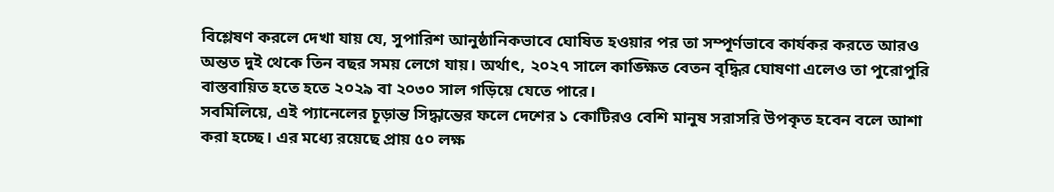বিশ্লেষণ করলে দেখা যায় যে, সুপারিশ আনুষ্ঠানিকভাবে ঘোষিত হওয়ার পর তা সম্পূর্ণভাবে কার্যকর করতে আরও অন্তত দুই থেকে তিন বছর সময় লেগে যায়। অর্থাৎ, ২০২৭ সালে কাঙ্ক্ষিত বেতন বৃদ্ধির ঘোষণা এলেও তা পুরোপুরি বাস্তবায়িত হতে হতে ২০২৯ বা ২০৩০ সাল গড়িয়ে যেতে পারে।
সবমিলিয়ে, এই প্যানেলের চূড়ান্ত সিদ্ধান্তের ফলে দেশের ১ কোটিরও বেশি মানুষ সরাসরি উপকৃত হবেন বলে আশা করা হচ্ছে। এর মধ্যে রয়েছে প্রায় ৫০ লক্ষ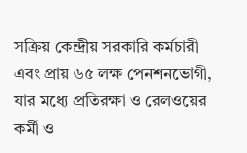সক্রিয় কেন্দ্রীয় সরকারি কর্মচারী এবং প্রায় ৬৫ লক্ষ পেনশনভোগী, যার মধ্যে প্রতিরক্ষা ও রেলওয়ের কর্মী ও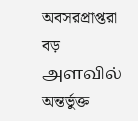অবসরপ্রাপ্তরা বড় அளவில் অন্তর্ভুক্ত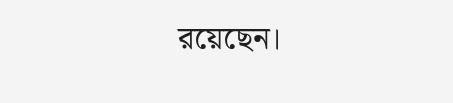রয়েছেন।